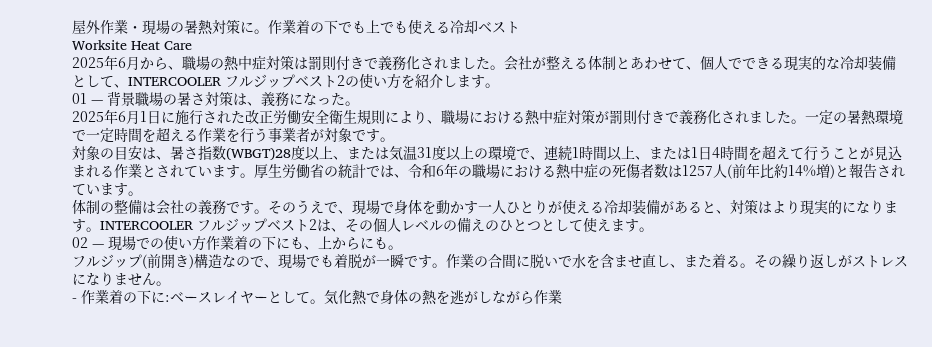屋外作業・現場の暑熱対策に。作業着の下でも上でも使える冷却ベスト
Worksite Heat Care
2025年6月から、職場の熱中症対策は罰則付きで義務化されました。会社が整える体制とあわせて、個人でできる現実的な冷却装備として、INTERCOOLER フルジップベスト2の使い方を紹介します。
01 — 背景職場の暑さ対策は、義務になった。
2025年6月1日に施行された改正労働安全衛生規則により、職場における熱中症対策が罰則付きで義務化されました。一定の暑熱環境で一定時間を超える作業を行う事業者が対象です。
対象の目安は、暑さ指数(WBGT)28度以上、または気温31度以上の環境で、連続1時間以上、または1日4時間を超えて行うことが見込まれる作業とされています。厚生労働省の統計では、令和6年の職場における熱中症の死傷者数は1257人(前年比約14%増)と報告されています。
体制の整備は会社の義務です。そのうえで、現場で身体を動かす一人ひとりが使える冷却装備があると、対策はより現実的になります。INTERCOOLER フルジップベスト2は、その個人レベルの備えのひとつとして使えます。
02 — 現場での使い方作業着の下にも、上からにも。
フルジップ(前開き)構造なので、現場でも着脱が一瞬です。作業の合間に脱いで水を含ませ直し、また着る。その繰り返しがストレスになりません。
- 作業着の下に:ベースレイヤーとして。気化熱で身体の熱を逃がしながら作業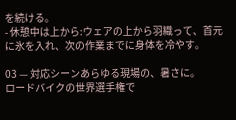を続ける。
- 休憩中は上から:ウェアの上から羽織って、首元に氷を入れ、次の作業までに身体を冷やす。

03 — 対応シーンあらゆる現場の、暑さに。
ロードバイクの世界選手権で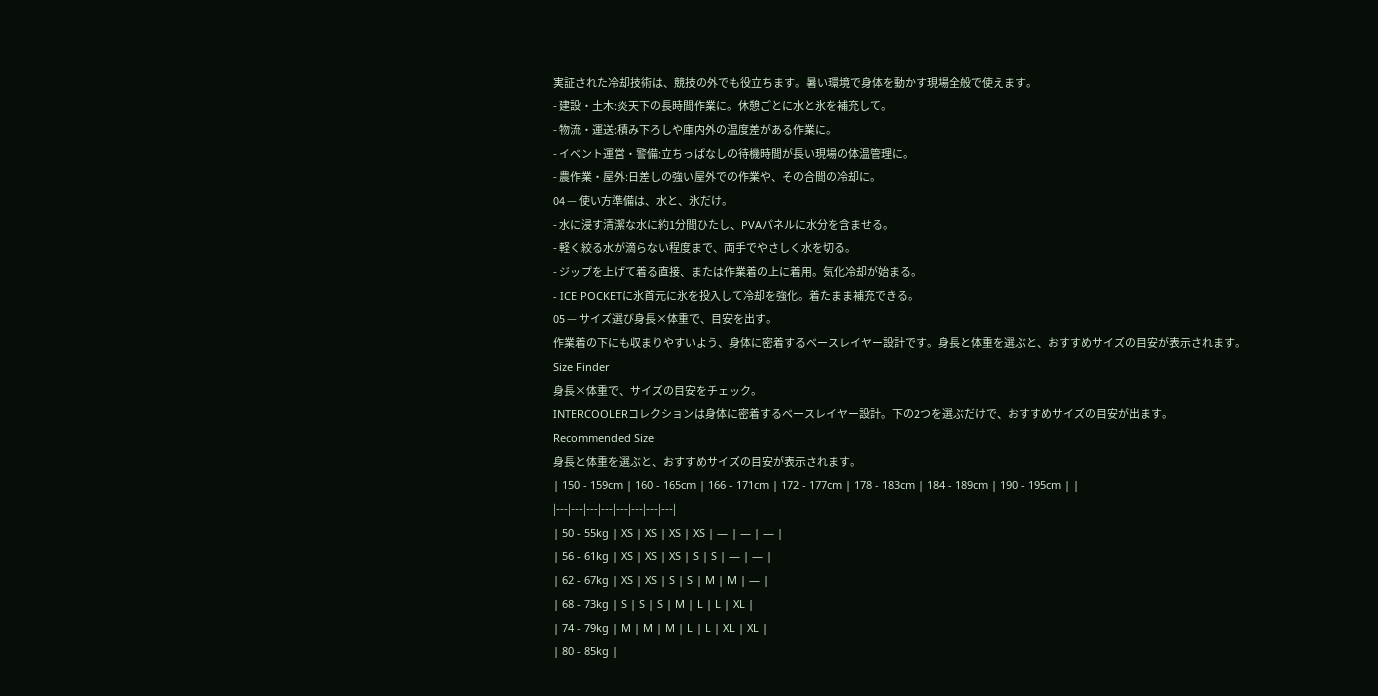実証された冷却技術は、競技の外でも役立ちます。暑い環境で身体を動かす現場全般で使えます。
- 建設・土木:炎天下の長時間作業に。休憩ごとに水と氷を補充して。
- 物流・運送:積み下ろしや庫内外の温度差がある作業に。
- イベント運営・警備:立ちっぱなしの待機時間が長い現場の体温管理に。
- 農作業・屋外:日差しの強い屋外での作業や、その合間の冷却に。
04 — 使い方準備は、水と、氷だけ。
- 水に浸す清潔な水に約1分間ひたし、PVAパネルに水分を含ませる。
- 軽く絞る水が滴らない程度まで、両手でやさしく水を切る。
- ジップを上げて着る直接、または作業着の上に着用。気化冷却が始まる。
- ICE POCKETに氷首元に氷を投入して冷却を強化。着たまま補充できる。
05 — サイズ選び身長×体重で、目安を出す。
作業着の下にも収まりやすいよう、身体に密着するベースレイヤー設計です。身長と体重を選ぶと、おすすめサイズの目安が表示されます。
Size Finder
身長×体重で、サイズの目安をチェック。
INTERCOOLERコレクションは身体に密着するベースレイヤー設計。下の2つを選ぶだけで、おすすめサイズの目安が出ます。
Recommended Size
身長と体重を選ぶと、おすすめサイズの目安が表示されます。
| 150 - 159cm | 160 - 165cm | 166 - 171cm | 172 - 177cm | 178 - 183cm | 184 - 189cm | 190 - 195cm | |
|---|---|---|---|---|---|---|---|
| 50 - 55kg | XS | XS | XS | XS | — | — | — |
| 56 - 61kg | XS | XS | XS | S | S | — | — |
| 62 - 67kg | XS | XS | S | S | M | M | — |
| 68 - 73kg | S | S | S | M | L | L | XL |
| 74 - 79kg | M | M | M | L | L | XL | XL |
| 80 - 85kg |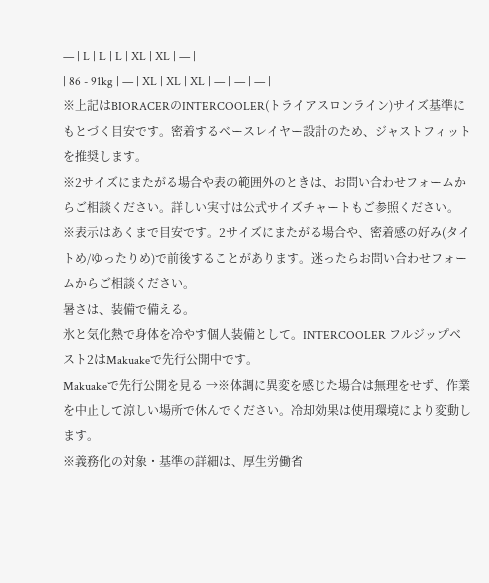— | L | L | L | XL | XL | — |
| 86 - 91kg | — | XL | XL | XL | — | — | — |
※上記はBIORACERのINTERCOOLER(トライアスロンライン)サイズ基準にもとづく目安です。密着するベースレイヤー設計のため、ジャストフィットを推奨します。
※2サイズにまたがる場合や表の範囲外のときは、お問い合わせフォームからご相談ください。詳しい実寸は公式サイズチャートもご参照ください。
※表示はあくまで目安です。2サイズにまたがる場合や、密着感の好み(タイトめ/ゆったりめ)で前後することがあります。迷ったらお問い合わせフォームからご相談ください。
暑さは、装備で備える。
氷と気化熱で身体を冷やす個人装備として。INTERCOOLER フルジップベスト2はMakuakeで先行公開中です。
Makuakeで先行公開を見る →※体調に異変を感じた場合は無理をせず、作業を中止して涼しい場所で休んでください。冷却効果は使用環境により変動します。
※義務化の対象・基準の詳細は、厚生労働省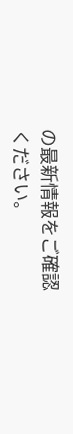の最新情報をご確認ください。